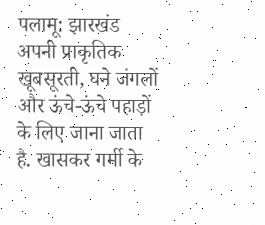पलामू: झारखंड अपनी प्राकृतिक खूबसूरती, घने जंगलों और ऊंचे-ऊंचे पहाड़ों के लिए जाना जाता है. खासकर गर्मी के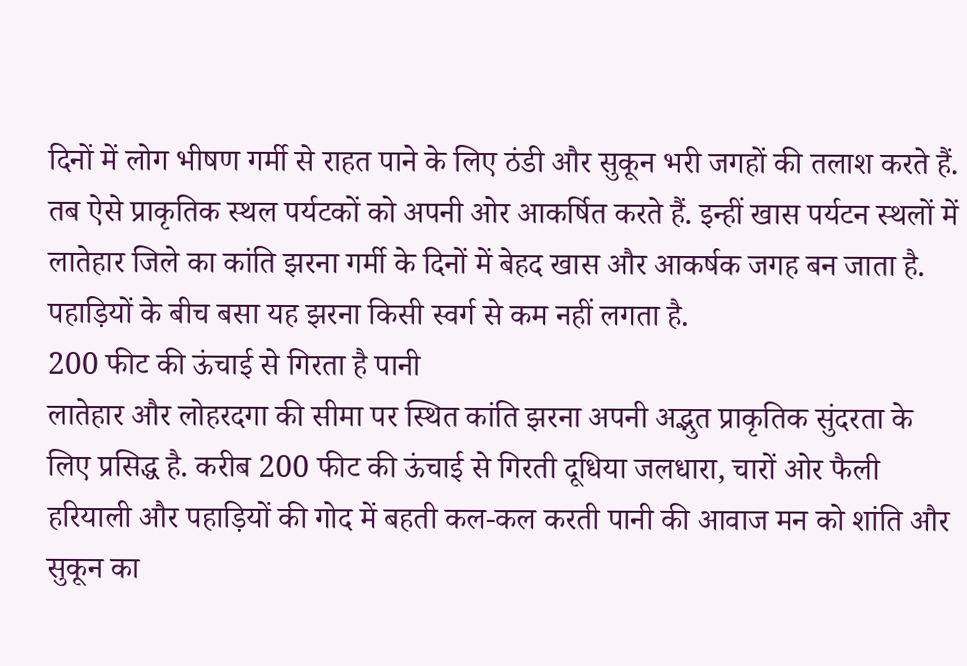दिनों में लोग भीषण गर्मी से राहत पाने के लिए ठंडी और सुकून भरी जगहों की तलाश करते हैं. तब ऐसे प्राकृतिक स्थल पर्यटकों को अपनी ओर आकर्षित करते हैं. इन्हीं खास पर्यटन स्थलों में लातेहार जिले का कांति झरना गर्मी के दिनों में बेहद खास और आकर्षक जगह बन जाता है. पहाड़ियों के बीच बसा यह झरना किसी स्वर्ग से कम नहीं लगता है.
200 फीट की ऊंचाई से गिरता है पानी
लातेहार और लोहरदगा की सीमा पर स्थित कांति झरना अपनी अद्भुत प्राकृतिक सुंदरता के लिए प्रसिद्ध है. करीब 200 फीट की ऊंचाई से गिरती दूधिया जलधारा, चारों ओर फैली हरियाली और पहाड़ियों की गोद में बहती कल-कल करती पानी की आवाज मन को शांति और सुकून का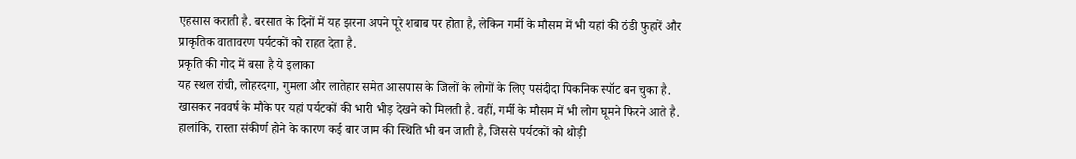एहसास कराती है. बरसात के दिनों में यह झरना अपने पूरे शबाब पर होता है, लेकिन गर्मी के मौसम में भी यहां की ठंडी फुहारें और प्राकृतिक वातावरण पर्यटकों को राहत देता है.
प्रकृति की गोद में बसा है ये इलाका
यह स्थल रांची, लोहरदगा, गुमला और लातेहार समेत आसपास के जिलों के लोगों के लिए पसंदीदा पिकनिक स्पॉट बन चुका है. खासकर नववर्ष के मौके पर यहां पर्यटकों की भारी भीड़ देखने को मिलती है. वहीं, गर्मी के मौसम में भी लोग घूमने फिरने आते है. हालांकि, रास्ता संकीर्ण होने के कारण कई बार जाम की स्थिति भी बन जाती है, जिससे पर्यटकों को थोड़ी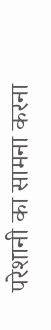परेशानी का सामना करना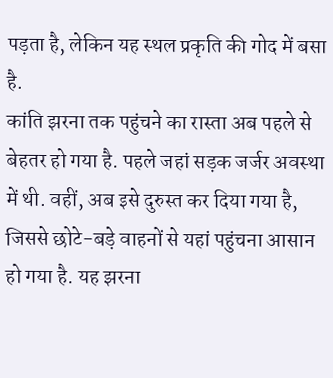पड़ता है, लेकिन यह स्थल प्रकृति की गोद में बसा है.
कांति झरना तक पहुंचने का रास्ता अब पहले से बेहतर हो गया है. पहले जहां सड़क जर्जर अवस्था में थी. वहीं, अब इसे दुरुस्त कर दिया गया है, जिससे छोटे-बड़े वाहनों से यहां पहुंचना आसान हो गया है. यह झरना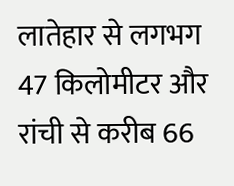लातेहार से लगभग 47 किलोमीटर और रांची से करीब 66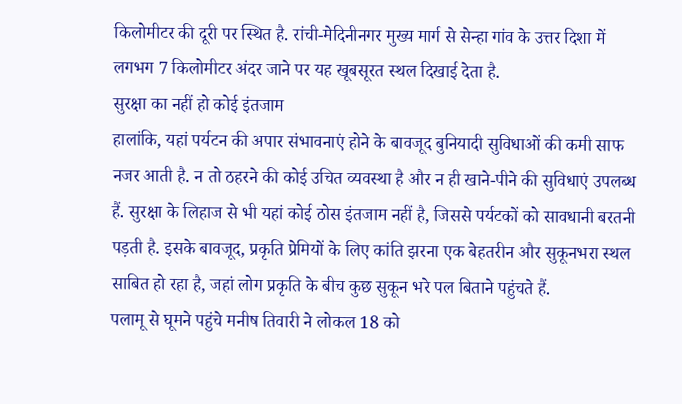किलोमीटर की दूरी पर स्थित है. रांची-मेदिनीनगर मुख्य मार्ग से सेन्हा गांव के उत्तर दिशा में लगभग 7 किलोमीटर अंदर जाने पर यह खूबसूरत स्थल दिखाई देता है.
सुरक्षा का नहीं हो कोई इंतजाम
हालांकि, यहां पर्यटन की अपार संभावनाएं होने के बावजूद बुनियादी सुविधाओं की कमी साफ नजर आती है. न तो ठहरने की कोई उचित व्यवस्था है और न ही खाने-पीने की सुविधाएं उपलब्ध हैं. सुरक्षा के लिहाज से भी यहां कोई ठोस इंतजाम नहीं है, जिससे पर्यटकों को सावधानी बरतनी पड़ती है. इसके बावजूद, प्रकृति प्रेमियों के लिए कांति झरना एक बेहतरीन और सुकूनभरा स्थल साबित हो रहा है, जहां लोग प्रकृति के बीच कुछ सुकून भरे पल बिताने पहुंचते हैं.
पलामू से घूमने पहुंचे मनीष तिवारी ने लोकल 18 को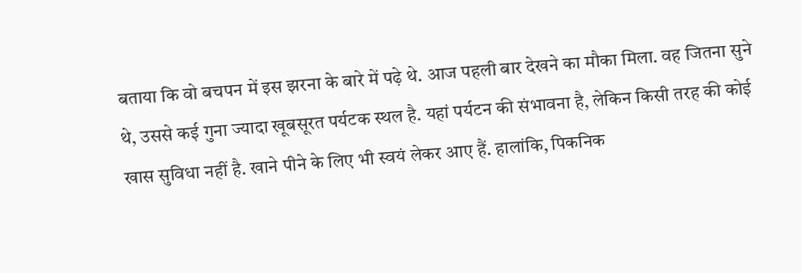बताया कि वो बचपन में इस झरना के बारे में पढ़े थे. आज पहली बार देखने का मौका मिला. वह जितना सुने थे, उससे कई गुना ज्यादा खूबसूरत पर्यटक स्थल है. यहां पर्यटन की संभावना है, लेकिन किसी तरह की कोई खास सुविधा नहीं है. खाने पीने के लिए भी स्वयं लेकर आए हैं. हालांकि, पिकनिक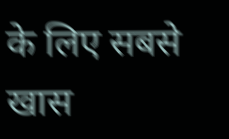के लिए सबसे खास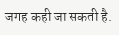जगह कही जा सकती है.